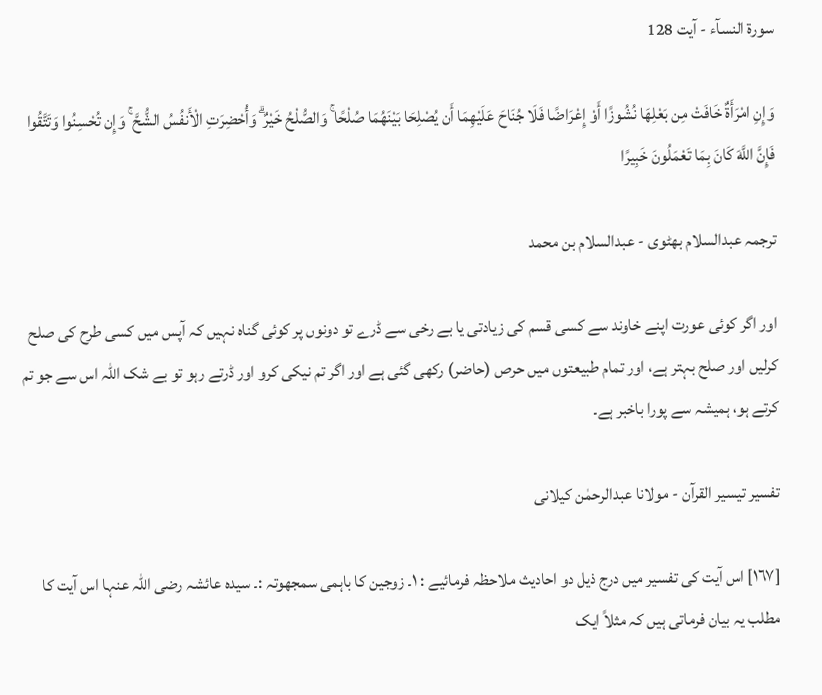سورة النسآء - آیت 128

وَإِنِ امْرَأَةٌ خَافَتْ مِن بَعْلِهَا نُشُوزًا أَوْ إِعْرَاضًا فَلَا جُنَاحَ عَلَيْهِمَا أَن يُصْلِحَا بَيْنَهُمَا صُلْحًا ۚ وَالصُّلْحُ خَيْرٌ ۗ وَأُحْضِرَتِ الْأَنفُسُ الشُّحَّ ۚ وَإِن تُحْسِنُوا وَتَتَّقُوا فَإِنَّ اللَّهَ كَانَ بِمَا تَعْمَلُونَ خَبِيرًا

ترجمہ عبدالسلام بھٹوی - عبدالسلام بن محمد

اور اگر کوئی عورت اپنے خاوند سے کسی قسم کی زیادتی یا بے رخی سے ڈرے تو دونوں پر کوئی گناہ نہیں کہ آپس میں کسی طرح کی صلح کرلیں اور صلح بہتر ہے، اور تمام طبیعتوں میں حرص (حاضر) رکھی گئی ہے اور اگر تم نیکی کرو اور ڈرتے رہو تو بے شک اللہ اس سے جو تم کرتے ہو، ہمیشہ سے پورا باخبر ہے۔

تفسیر تیسیر القرآن - مولانا عبدالرحمٰن کیلانی

[١٦٧] اس آیت کی تفسیر میں درج ذیل دو احادیث ملاحظہ فرمائیے : ١۔ زوجین کا باہمی سمجھوتہ :۔ سیدہ عائشہ رضی اللہ عنہا اس آیت کا مطلب یہ بیان فرماتی ہیں کہ مثلاً ایک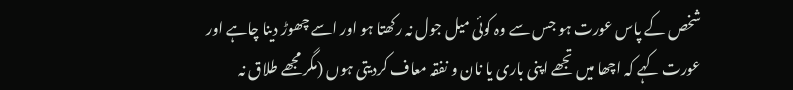شخص کے پاس عورت ہو جس سے وہ کوئی میل جول نہ رکھتا ہو اور اسے چھوڑ دینا چاہے اور عورت کہے کہ اچھا میں تجھے اپنی باری یا نان و نفقہ معاف کردیتی ہوں (مگر مجھے طلاق نہ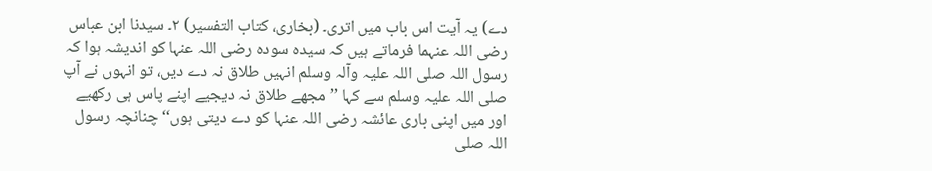دے) یہ آیت اس باب میں اتری۔ (بخاری، کتاب التفسیر) ٢۔ سیدنا ابن عباس رضی اللہ عنہما فرماتے ہیں کہ سیدہ سودہ رضی اللہ عنہا کو اندیشہ ہوا کہ رسول اللہ صلی اللہ علیہ وآلہ وسلم انہیں طلاق نہ دے دیں، تو انہوں نے آپ صلی اللہ علیہ وسلم سے کہا ’’مجھے طلاق نہ دیجیے اپنے پاس ہی رکھیے اور میں اپنی باری عائشہ رضی اللہ عنہا کو دے دیتی ہوں‘‘ چنانچہ رسول اللہ صلی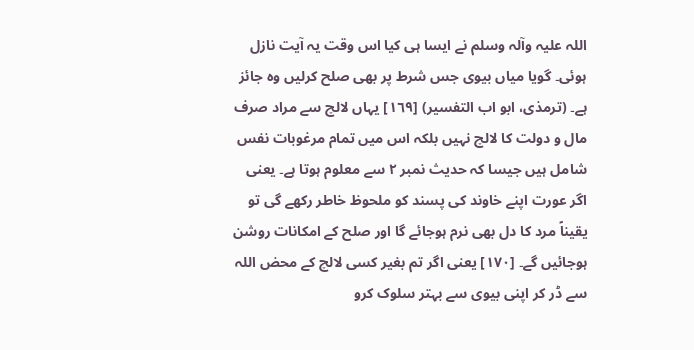اللہ علیہ وآلہ وسلم نے ایسا ہی کیا اس وقت یہ آیت نازل ہوئی۔ گویا میاں بیوی جس شرط پر بھی صلح کرلیں وہ جائز ہے۔ (ترمذی، ابو اب التفسیر) [١٦٩] یہاں لالچ سے مراد صرف مال و دولت کا لالچ نہیں بلکہ اس میں تمام مرغوبات نفس شامل ہیں جیسا کہ حدیث نمبر ٢ سے معلوم ہوتا ہے۔ یعنی اگر عورت اپنے خاوند کی پسند کو ملحوظ خاطر رکھے گی تو یقیناً مرد کا دل بھی نرم ہوجائے گا اور صلح کے امکانات روشن ہوجائیں گے۔ [١٧٠] یعنی اگر تم بغیر کسی لالچ کے محض اللہ سے ڈر کر اپنی بیوی سے بہتر سلوک کرو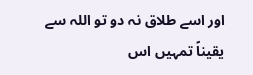اور اسے طلاق نہ دو تو اللہ سے یقیناً تمہیں اس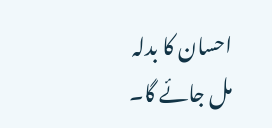احسان کا بدلہ مل جائے گا۔